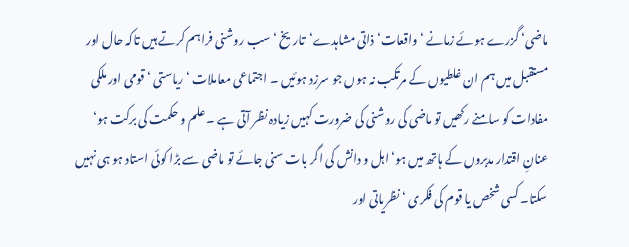ماضی‘ گزرے ہوئے زمانے ‘ واقعات‘ ذاتی مشاہدے‘تاریخ ‘ سب روشنی فراہم کرتے ہیں تاکہ حال اور مستقبل میں ہم ان غلطیوں کے مرتکب نہ ہوں جو سرزد ہوئیں ۔ اجتماعی معاملات ‘ ریاستی ‘ قومی اور ملکی مفادات کو سامنے رکھیں تو ماضی کی روشنی کی ضرورت کہیں زیادہ نظر آتی ہے ۔ علم و حکمت کی برکت ہو‘ عنانِ اقتدار مدبروں کے ہاتھ میں ہو‘ اہل و دانش کی اگر بات سنی جائے تو ماضی سے بڑا کوئی استاد ہو ہی نہیں سکتا۔ کسی شخص یا قوم کی فکری ‘ نظریاتی اور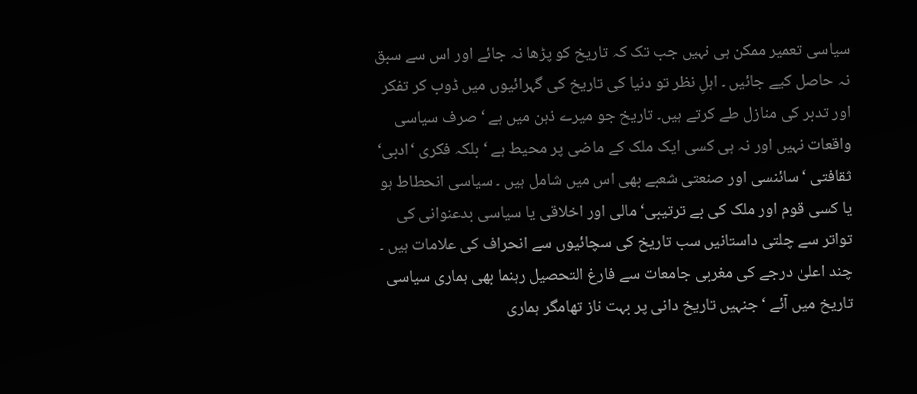سیاسی تعمیر ممکن ہی نہیں جب تک کہ تاریخ کو پڑھا نہ جائے اور اس سے سبق نہ حاصل کیے جائیں ۔ اہلِ نظر تو دنیا کی تاریخ کی گہرائیوں میں ڈوب کر تفکر اور تدبر کی منازل طے کرتے ہیں۔ تاریخ جو میرے ذہن میں ہے ‘ صرف سیاسی واقعات نہیں اور نہ ہی کسی ایک ملک کے ماضی پر محیط ہے ‘ بلکہ فکری ‘ادبی‘ ثقافتی ‘ سائنسی اور صنعتی شعبے بھی اس میں شامل ہیں ۔ سیاسی انحطاط ہو یا کسی قوم اور ملک کی بے ترتیبی‘ مالی اور اخلاقی یا سیاسی بدعنوانی کی تواتر سے چلتی داستانیں سب تاریخ کی سچائیوں سے انحراف کی علامات ہیں ۔ چند اعلیٰ درجے کی مغربی جامعات سے فارغ التحصیل رہنما بھی ہماری سیاسی تاریخ میں آئے ‘ جنہیں تاریخ دانی پر بہت ناز تھامگر ہماری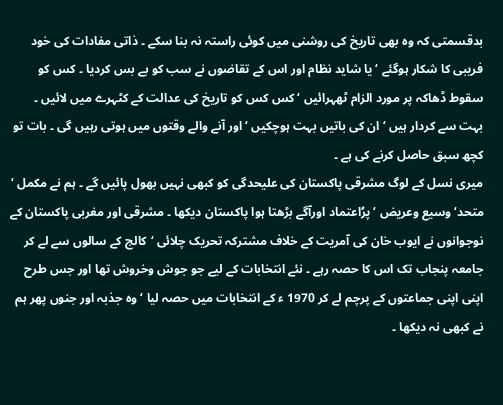بدقسمتی کہ وہ بھی تاریخ کی روشنی میں کوئی راستہ نہ بنا سکے ۔ ذاتی مفادات کی خود فریبی کا شکار ہوگئے ‘ یا شاید نظام اور اس کے تقاضوں نے سب کو بے بس کردیا ۔ کس کو سقوط ڈھاکہ پر مورد الزام ٹھہرائیں ‘ کس کس کو تاریخ کی عدالت کے کٹہرے میں لائیں ۔ بہت سے کردار ہیں ‘ان کی باتیں بہت ہوچکیں ‘ اور آنے والے وقتوں میں ہوتی رہیں گی ۔ بات تو کچھ سبق حاصل کرنے کی ہے ۔
میری نسل کے لوگ مشرقی پاکستان کی علیحدگی کو کبھی نہیں بھول پائیں گے ۔ ہم نے مکمل ‘ متحد‘ وسیع وعریض ‘ پرُاعتماد اورآگے بڑھتا ہوا پاکستان دیکھا ۔ مشرقی اور مغربی پاکستان کے نوجوانوں نے ایوب خان کی آمریت کے خلاف مشترکہ تحریک چلائی ‘کالج کے سالوں سے لے کر جامعہ پنجاب تک اس کا حصہ رہے ۔ نئے انتخابات کے لیے جو جوش وخروش تھا اور جس طرح اپنی اپنی جماعتوں کے پرچم لے کر 1970 ء کے انتخابات میں حصہ لیا ‘ وہ جذبہ اور جنوں پھر ہم نے کبھی نہ دیکھا ۔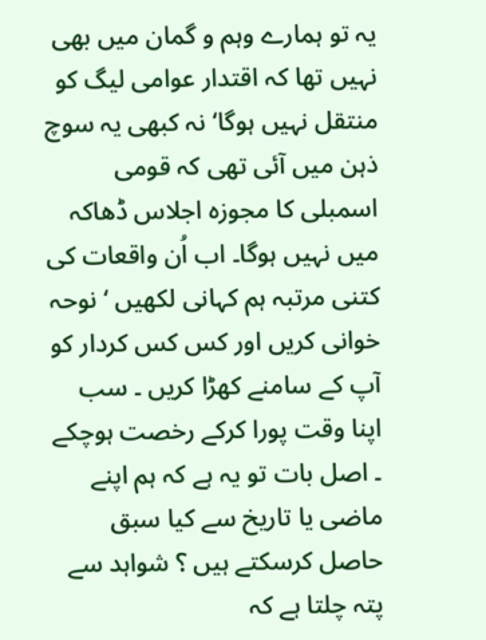یہ تو ہمارے وہم و گمان میں بھی نہیں تھا کہ اقتدار عوامی لیگ کو منتقل نہیں ہوگا‘ نہ کبھی یہ سوچ ذہن میں آئی تھی کہ قومی اسمبلی کا مجوزہ اجلاس ڈھاکہ میں نہیں ہوگا۔ اب اُن واقعات کی کتنی مرتبہ ہم کہانی لکھیں ‘ نوحہ خوانی کریں اور کس کس کردار کو آپ کے سامنے کھڑا کریں ۔ سب اپنا وقت پورا کرکے رخصت ہوچکے ۔ اصل بات تو یہ ہے کہ ہم اپنے ماضی یا تاریخ سے کیا سبق حاصل کرسکتے ہیں ؟ شواہد سے پتہ چلتا ہے کہ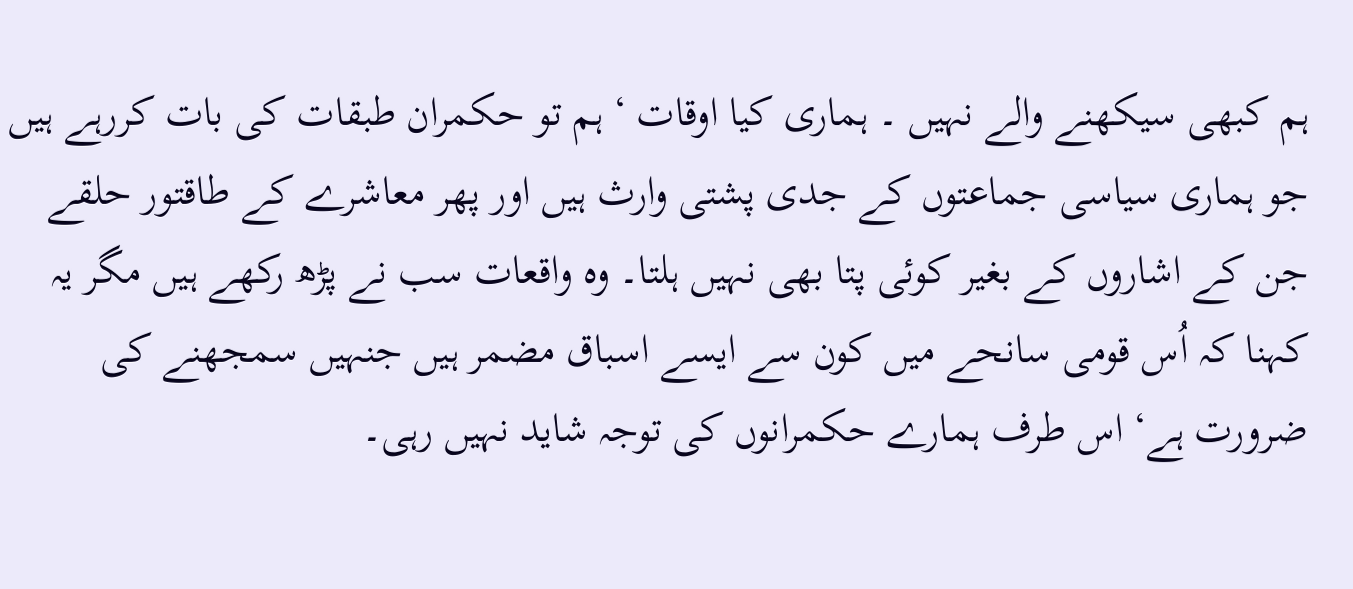ہم کبھی سیکھنے والے نہیں ۔ ہماری کیا اوقات ‘ ہم تو حکمران طبقات کی بات کررہے ہیں جو ہماری سیاسی جماعتوں کے جدی پشتی وارث ہیں اور پھر معاشرے کے طاقتور حلقے جن کے اشاروں کے بغیر کوئی پتا بھی نہیں ہلتا۔ وہ واقعات سب نے پڑھ رکھے ہیں مگر یہ کہنا کہ اُس قومی سانحے میں کون سے ایسے اسباق مضمر ہیں جنہیں سمجھنے کی ضرورت ہے‘ اس طرف ہمارے حکمرانوں کی توجہ شاید نہیں رہی۔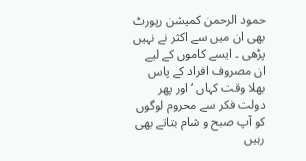حمود الرحمن کمیشن رپورٹ بھی ان میں سے اکثر نے نہیں پڑھی ۔ ایسے کاموں کے لیے ان مصروف افراد کے پاس بھلا وقت کہاں ‘ اور پھر دولت فکر سے محروم لوگوں کو آپ صبح و شام بتاتے بھی رہیں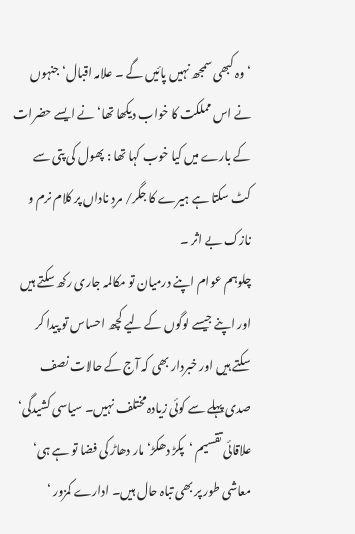‘ وہ کبھی سمجھ نہیں پائیں گے ۔ علامہ اقبال‘ جنہوں نے اس مملکت کا خواب دیکھا تھا‘ نے ایسے حضرات کے بارے میں کیا خوب کہا تھا : پھول کی پتی سے کٹ سکتا ہے ہیرے کا جگر/ مردِ ناداں پر کلام نرم و نازک بے اثر ۔
چلوہم عوام اپنے درمیان تو مکالمہ جاری رکھ سکتے ہیں اور اپنے جیسے لوگوں کے لیے کچھ احساس تو پیدا کر سکتے ہیں اور خبردار بھی کہ آج کے حالات نصف صدی پہلے سے کوئی زیادہ مختلف نہیں۔ سیاسی کشیدگی‘ علاقائی تقسیم ‘پکڑ دھکڑ‘ مار دھاڑ کی فضا تو ہے ہی‘ معاشی طور پر بھی تباہ حال ہیں۔ ادارے کمزور ‘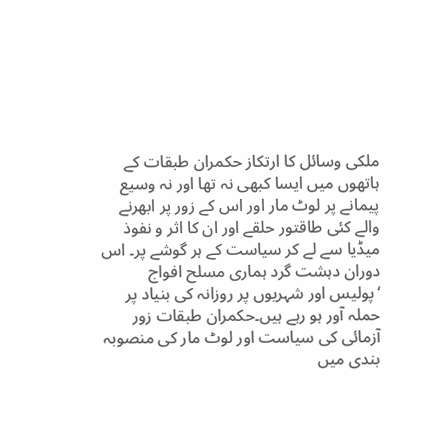ملکی وسائل کا ارتکاز حکمران طبقات کے ہاتھوں میں ایسا کبھی نہ تھا اور نہ وسیع پیمانے پر لوٹ مار اور اس کے زور پر ابھرنے والے کئی طاقتور حلقے اور ان کا اثر و نفوذ میڈیا سے لے کر سیاست کے ہر گوشے پر۔ اس دوران دہشت گرد ہماری مسلح افواج ‘پولیس اور شہریوں پر روزانہ کی بنیاد پر حملہ آور ہو رہے ہیں۔حکمران طبقات زور آزمائی کی سیاست اور لوٹ مار کی منصوبہ بندی میں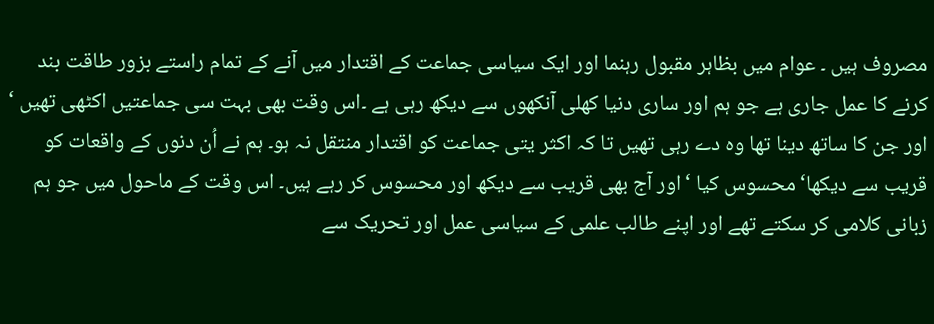مصروف ہیں ۔ عوام میں بظاہر مقبول رہنما اور ایک سیاسی جماعت کے اقتدار میں آنے کے تمام راستے بزور طاقت بند کرنے کا عمل جاری ہے جو ہم اور ساری دنیا کھلی آنکھوں سے دیکھ رہی ہے ۔اس وقت بھی بہت سی جماعتیں اکٹھی تھیں ‘ اور جن کا ساتھ دینا تھا وہ دے رہی تھیں تا کہ اکثر یتی جماعت کو اقتدار منتقل نہ ہو۔ ہم نے اُن دنوں کے واقعات کو قریب سے دیکھا‘ محسوس کیا ‘اور آج بھی قریب سے دیکھ اور محسوس کر رہے ہیں۔ اس وقت کے ماحول میں جو ہم زبانی کلامی کر سکتے تھے اور اپنے طالب علمی کے سیاسی عمل اور تحریک سے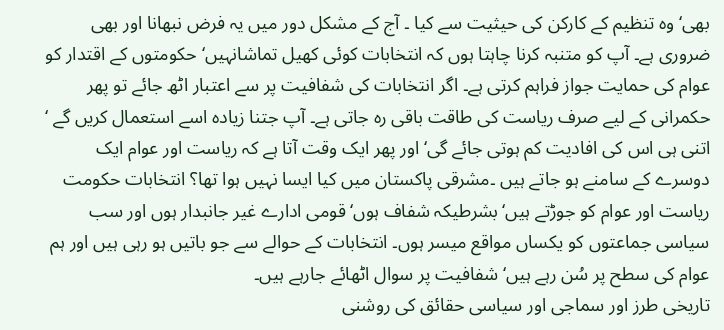بھی‘ وہ تنظیم کے کارکن کی حیثیت سے کیا ۔ آج کے مشکل دور میں یہ فرض نبھانا اور بھی ضروری ہے۔ آپ کو متنبہ کرنا چاہتا ہوں کہ انتخابات کوئی کھیل تماشانہیں‘ حکومتوں کے اقتدار کو عوام کی حمایت جواز فراہم کرتی ہے۔ اگر انتخابات کی شفافیت پر سے اعتبار اٹھ جائے تو پھر حکمرانی کے لیے صرف ریاست کی طاقت باقی رہ جاتی ہے۔ آپ جتنا زیادہ اسے استعمال کریں گے ‘ اتنی ہی اس کی افادیت کم ہوتی جائے گی‘ اور پھر ایک وقت آتا ہے کہ ریاست اور عوام ایک دوسرے کے سامنے ہو جاتے ہیں ۔مشرقی پاکستان میں کیا ایسا نہیں ہوا تھا؟ انتخابات حکومت ریاست اور عوام کو جوڑتے ہیں‘ بشرطیکہ شفاف ہوں‘ قومی ادارے غیر جانبدار ہوں اور سب سیاسی جماعتوں کو یکساں مواقع میسر ہوں۔ انتخابات کے حوالے سے جو باتیں ہو رہی ہیں اور ہم عوام کی سطح پر سُن رہے ہیں‘ شفافیت پر سوال اٹھائے جارہے ہیں۔
تاریخی طرز اور سماجی اور سیاسی حقائق کی روشنی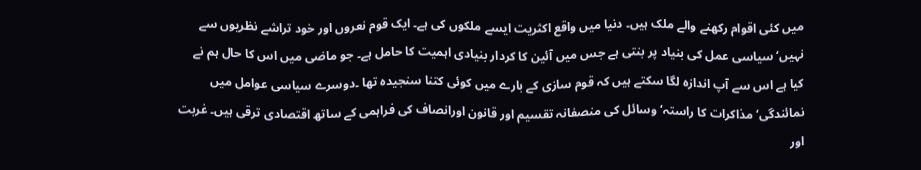میں کئی اقوام رکھنے والے ملک ہیں۔ دنیا میں واقع اکثریت ایسے ملکوں کی ہے۔ ایک قوم نعروں اور خود تراشے نظریوں سے نہیں‘ سیاسی عمل کی بنیاد پر بنتی ہے جس میں آئین کا کردار بنیادی اہمیت کا حامل ہے۔ جو ماضی میں اس کا حال ہم نے کیا ہے اس سے آپ اندازہ لگا سکتے ہیں کہ قوم سازی کے بارے میں کوئی کتنا سنجیدہ تھا ۔دوسرے سیاسی عوامل میں نمائندگی‘ مذاکرات کا راستہ‘ وسائل کی منصفانہ تقسیم اور قانون اورانصاف کی فراہمی کے ساتھ اقتصادی ترقی ہیں۔ غربت اور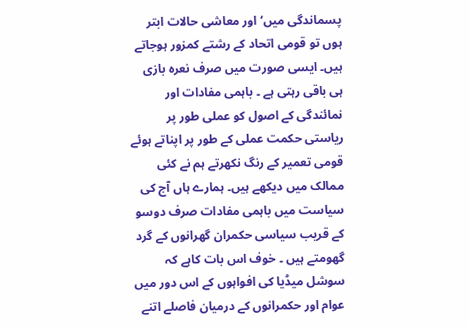پسماندگی میں‘ اور معاشی حالات ابتر ہوں تو قومی اتحاد کے رشتے کمزور ہوجاتے ہیں۔ ایسی صورت میں صرف نعرہ بازی ہی باقی رہتی ہے ۔ باہمی مفادات اور نمائندگی کے اصول کو عملی طور پر ریاستی حکمت عملی کے طور پر اپناتے ہوئے قومی تعمیر کے رنگ نکھرتے ہم نے کئی ممالک میں دیکھے ہیں۔ ہمارے ہاں آج کی سیاست میں باہمی مفادات صرف دوسو کے قریب سیاسی حکمران گھرانوں کے گرد گھومتے ہیں ۔ خوف اس بات کاہے کہ سوشل میڈیا کی افواہوں کے اس دور میں عوام اور حکمرانوں کے درمیان فاصلے اتنے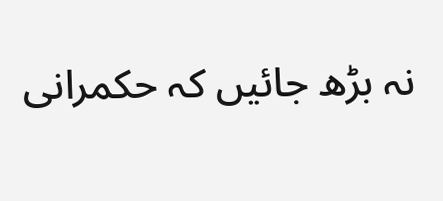نہ بڑھ جائیں کہ حکمرانی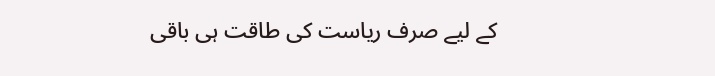کے لیے صرف ریاست کی طاقت ہی باقی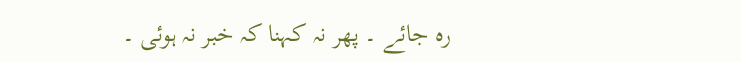رہ جائے ۔ پھر نہ کہنا کہ خبر نہ ہوئی ۔